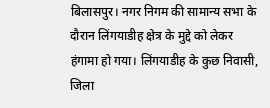बिलासपुर। नगर निगम की सामान्य सभा के दौरान लिंगयाडीह क्षेत्र के मुद्दे को लेकर हंगामा हो गया। लिंगयाडीह के कुछ निवासी, जिला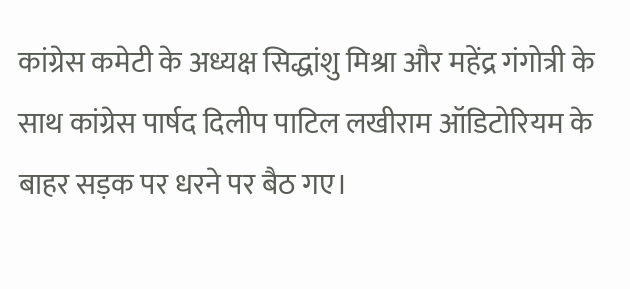कांग्रेस कमेटी के अध्यक्ष सिद्धांशु मिश्रा और महेंद्र गंगोत्री के साथ कांग्रेस पार्षद दिलीप पाटिल लखीराम ऑडिटोरियम के बाहर सड़क पर धरने पर बैठ गए।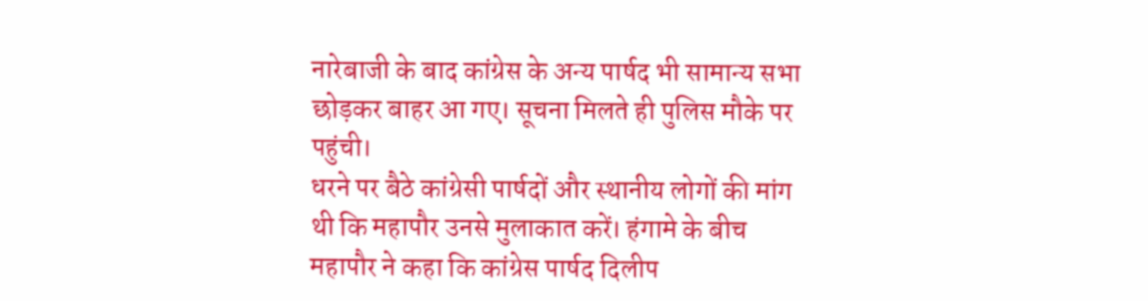नारेबाजी के बाद कांग्रेस के अन्य पार्षद भी सामान्य सभा छोड़कर बाहर आ गए। सूचना मिलते ही पुलिस मौके पर पहुंची।
धरने पर बैठे कांग्रेसी पार्षदों और स्थानीय लोगों की मांग थी कि महापौर उनसे मुलाकात करें। हंगामे के बीच महापौर ने कहा कि कांग्रेस पार्षद दिलीप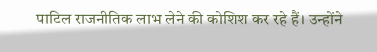पाटिल राजनीतिक लाभ लेने की कोशिश कर रहे हैं। उन्होंने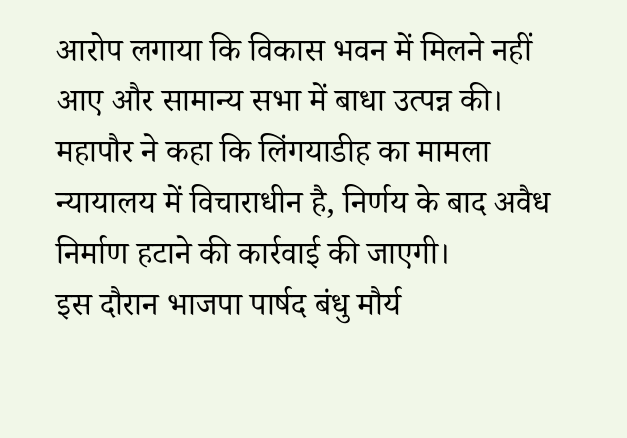आरोप लगाया कि विकास भवन में मिलने नहीं आए और सामान्य सभा में बाधा उत्पन्न की। महापौर ने कहा कि लिंगयाडीह का मामला न्यायालय में विचाराधीन है, निर्णय के बाद अवैध निर्माण हटाने की कार्रवाई की जाएगी।
इस दौरान भाजपा पार्षद बंधु मौर्य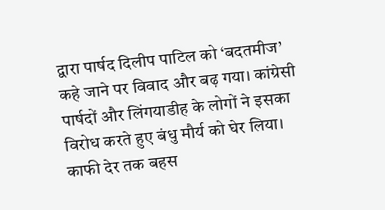द्वारा पार्षद दिलीप पाटिल को ‘बदतमीज’ कहे जाने पर विवाद और बढ़ गया। कांग्रेसी पार्षदों और लिंगयाडीह के लोगों ने इसका विरोध करते हुए बंधु मौर्य को घेर लिया। काफी देर तक बहस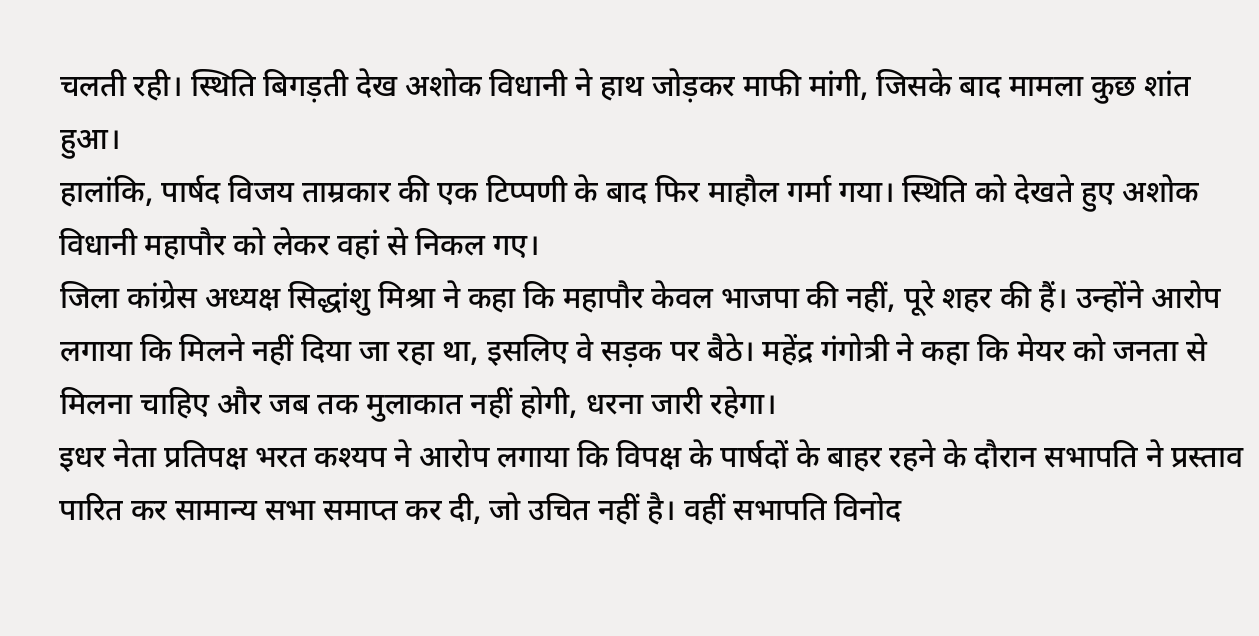चलती रही। स्थिति बिगड़ती देख अशोक विधानी ने हाथ जोड़कर माफी मांगी, जिसके बाद मामला कुछ शांत हुआ।
हालांकि, पार्षद विजय ताम्रकार की एक टिप्पणी के बाद फिर माहौल गर्मा गया। स्थिति को देखते हुए अशोक विधानी महापौर को लेकर वहां से निकल गए।
जिला कांग्रेस अध्यक्ष सिद्धांशु मिश्रा ने कहा कि महापौर केवल भाजपा की नहीं, पूरे शहर की हैं। उन्होंने आरोप लगाया कि मिलने नहीं दिया जा रहा था, इसलिए वे सड़क पर बैठे। महेंद्र गंगोत्री ने कहा कि मेयर को जनता से मिलना चाहिए और जब तक मुलाकात नहीं होगी, धरना जारी रहेगा।
इधर नेता प्रतिपक्ष भरत कश्यप ने आरोप लगाया कि विपक्ष के पार्षदों के बाहर रहने के दौरान सभापति ने प्रस्ताव पारित कर सामान्य सभा समाप्त कर दी, जो उचित नहीं है। वहीं सभापति विनोद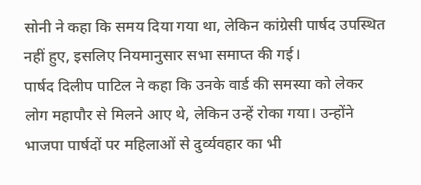सोनी ने कहा कि समय दिया गया था, लेकिन कांग्रेसी पार्षद उपस्थित नहीं हुए, इसलिए नियमानुसार सभा समाप्त की गई।
पार्षद दिलीप पाटिल ने कहा कि उनके वार्ड की समस्या को लेकर लोग महापौर से मिलने आए थे, लेकिन उन्हें रोका गया। उन्होंने भाजपा पार्षदों पर महिलाओं से दुर्व्यवहार का भी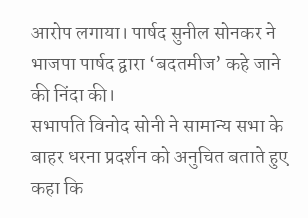आरोप लगाया। पार्षद सुनील सोनकर ने भाजपा पार्षद द्वारा ‘बदतमीज’ कहे जाने की निंदा की।
सभापति विनोद सोनी ने सामान्य सभा के बाहर धरना प्रदर्शन को अनुचित बताते हुए कहा कि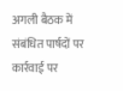अगली बैठक में संबंधित पार्षदों पर कार्रवाई पर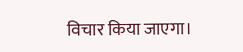विचार किया जाएगा।